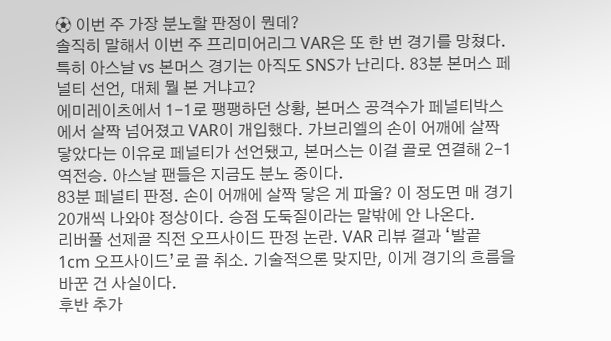⚽ 이번 주 가장 분노할 판정이 뭔데?
솔직히 말해서 이번 주 프리미어리그 VAR은 또 한 번 경기를 망쳤다. 특히 아스날 vs 본머스 경기는 아직도 SNS가 난리다. 83분 본머스 페널티 선언, 대체 뭘 본 거냐고?
에미레이츠에서 1-1로 팽팽하던 상황, 본머스 공격수가 페널티박스에서 살짝 넘어졌고 VAR이 개입했다. 가브리엘의 손이 어깨에 살짝 닿았다는 이유로 페널티가 선언됐고, 본머스는 이걸 골로 연결해 2-1 역전승. 아스날 팬들은 지금도 분노 중이다.
83분 페널티 판정. 손이 어깨에 살짝 닿은 게 파울? 이 정도면 매 경기 20개씩 나와야 정상이다. 승점 도둑질이라는 말밖에 안 나온다.
리버풀 선제골 직전 오프사이드 판정 논란. VAR 리뷰 결과 ‘발끝 1cm 오프사이드’로 골 취소. 기술적으론 맞지만, 이게 경기의 흐름을 바꾼 건 사실이다.
후반 추가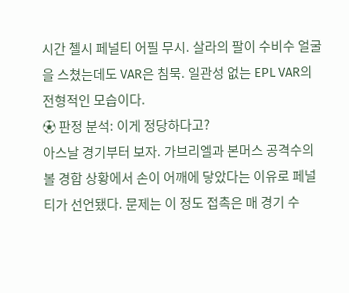시간 첼시 페널티 어필 무시. 살라의 팔이 수비수 얼굴을 스쳤는데도 VAR은 침묵. 일관성 없는 EPL VAR의 전형적인 모습이다.
⚽ 판정 분석: 이게 정당하다고?
아스날 경기부터 보자. 가브리엘과 본머스 공격수의 볼 경합 상황에서 손이 어깨에 닿았다는 이유로 페널티가 선언됐다. 문제는 이 정도 접촉은 매 경기 수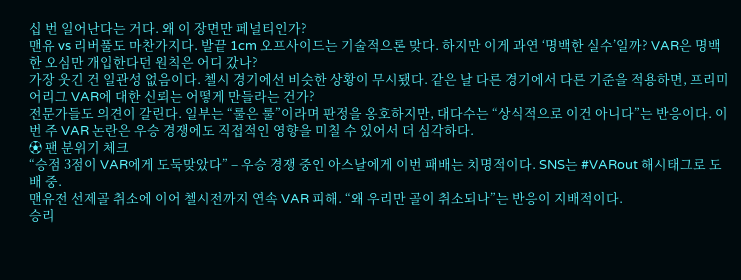십 번 일어난다는 거다. 왜 이 장면만 페널티인가?
맨유 vs 리버풀도 마찬가지다. 발끝 1cm 오프사이드는 기술적으론 맞다. 하지만 이게 과연 ‘명백한 실수’일까? VAR은 명백한 오심만 개입한다던 원칙은 어디 갔나?
가장 웃긴 건 일관성 없음이다. 첼시 경기에선 비슷한 상황이 무시됐다. 같은 날 다른 경기에서 다른 기준을 적용하면, 프리미어리그 VAR에 대한 신뢰는 어떻게 만들라는 건가?
전문가들도 의견이 갈린다. 일부는 “룰은 룰”이라며 판정을 옹호하지만, 대다수는 “상식적으로 이건 아니다”는 반응이다. 이번 주 VAR 논란은 우승 경쟁에도 직접적인 영향을 미칠 수 있어서 더 심각하다.
⚽ 팬 분위기 체크
“승점 3점이 VAR에게 도둑맞았다” – 우승 경쟁 중인 아스날에게 이번 패배는 치명적이다. SNS는 #VARout 해시태그로 도배 중.
맨유전 선제골 취소에 이어 첼시전까지 연속 VAR 피해. “왜 우리만 골이 취소되나”는 반응이 지배적이다.
승리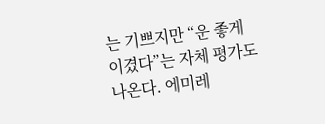는 기쁘지만 “운 좋게 이겼다”는 자체 평가도 나온다. 에미레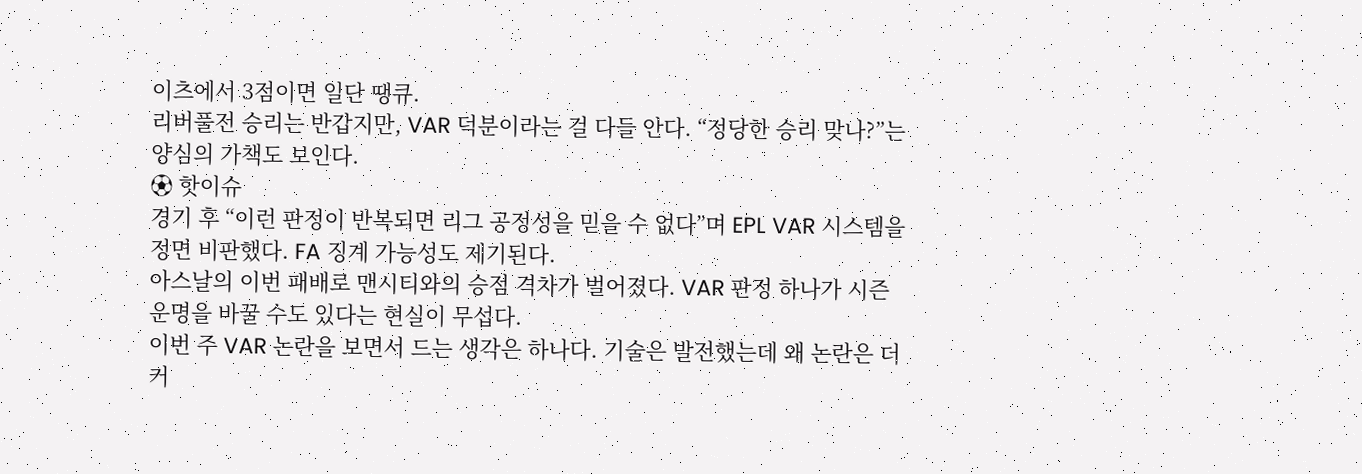이츠에서 3점이면 일단 땡큐.
리버풀전 승리는 반갑지만, VAR 덕분이라는 걸 다들 안다. “정당한 승리 맞나?”는 양심의 가책도 보인다.
⚽ 핫이슈
경기 후 “이런 판정이 반복되면 리그 공정성을 믿을 수 없다”며 EPL VAR 시스템을 정면 비판했다. FA 징계 가능성도 제기된다.
아스날의 이번 패배로 맨시티와의 승점 격차가 벌어졌다. VAR 판정 하나가 시즌 운명을 바꿀 수도 있다는 현실이 무섭다.
이번 주 VAR 논란을 보면서 드는 생각은 하나다. 기술은 발전했는데 왜 논란은 더 커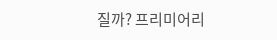질까? 프리미어리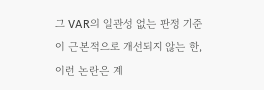그 VAR의 일관성 없는 판정 기준이 근본적으로 개선되지 않는 한, 이런 논란은 계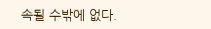속될 수밖에 없다.